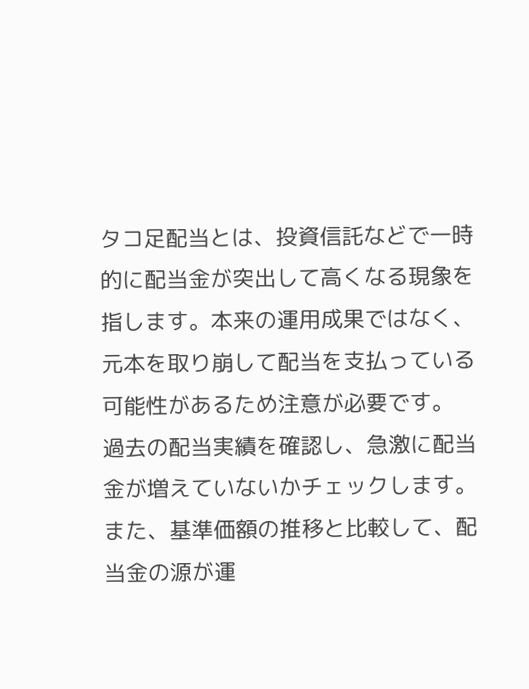タコ足配当とは、投資信託などで一時的に配当金が突出して高くなる現象を指します。本来の運用成果ではなく、元本を取り崩して配当を支払っている可能性があるため注意が必要です。
過去の配当実績を確認し、急激に配当金が増えていないかチェックします。また、基準価額の推移と比較して、配当金の源が運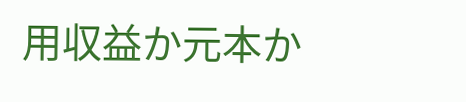用収益か元本か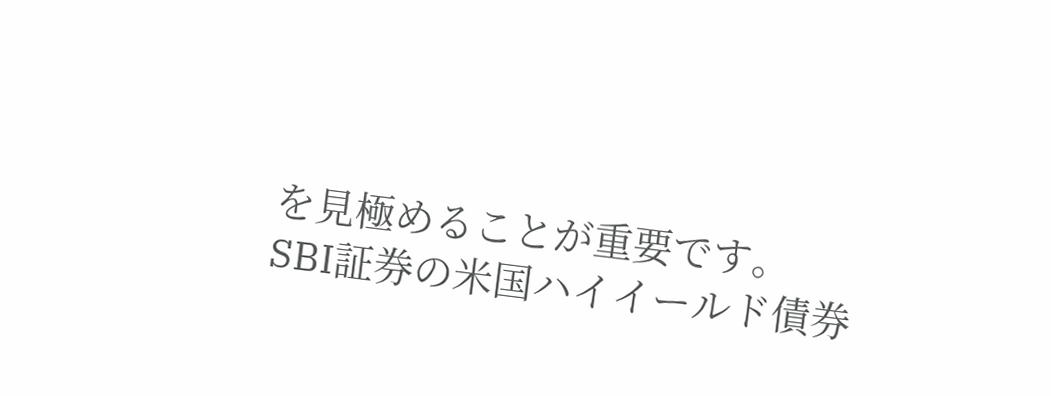を見極めることが重要です。
SBI証券の米国ハイイールド債券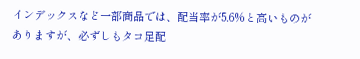インデックスなど一部商品では、配当率が5.6%と高いものがありますが、必ずしもタコ足配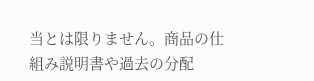当とは限りません。商品の仕組み説明書や過去の分配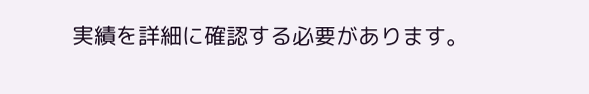実績を詳細に確認する必要があります。